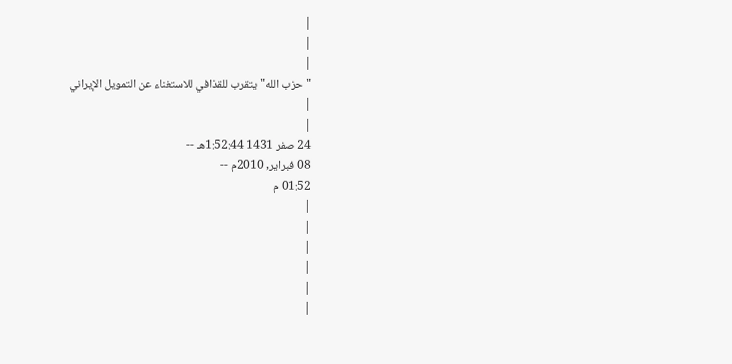|
|
|
"حزب الله" يتقرب للقذافي للاستغناء عن التمويل الإيراني
|
|
24 صفر 1431 1:52:44هـ --
08 فبراير, 2010م --
01:52 م
|
|
|
|
|
|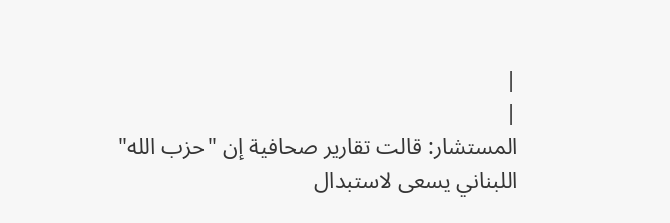|
|
المستشار: قالت تقارير صحافية إن "حزب الله" اللبناني يسعى لاستبدال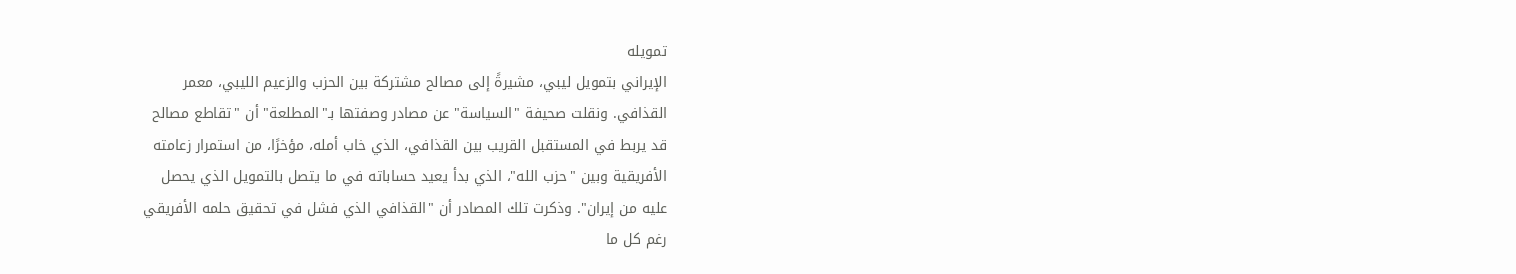تمويله
الإيراني بتمويل ليبي، مشيرةً إلى مصالح مشتركة بين الحزب والزعيم الليبي، معمر
القذافي. ونقلت صحيفة "السياسة" عن مصادر وصفتها بـ"المطلعة" أن "تقاطع مصالح
قد يربط في المستقبل القريب بين القذافي، الذي خاب أمله، مؤخرًا، من استمرار زعامته
الأفريقية وبين "حزب الله"، الذي بدأ يعيد حساباته في ما يتصل بالتمويل الذي يحصل
عليه من إيران". وذكرت تلك المصادر أن "القذافي الذي فشل في تحقيق حلمه الأفريقي
رغم كل ما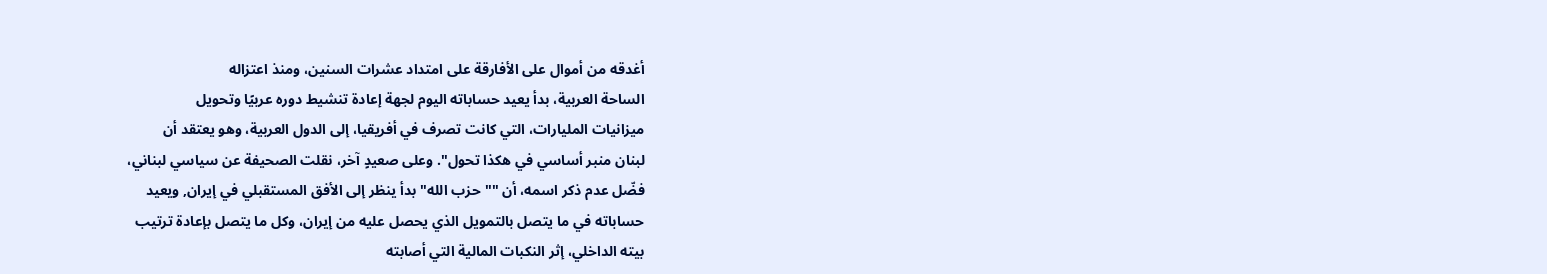أغدقه من أموال على الأفارقة على امتداد عشرات السنين، ومنذ اعتزاله
الساحة العربية، بدأ يعيد حساباته اليوم لجهة إعادة تنشيط دوره عربيًا وتحويل
ميزانيات المليارات، التي كانت تصرف في أفريقيا، إلى الدول العربية، وهو يعتقد أن
لبنان منبر أساسي في هكذا تحول". وعلى صعيدٍ آخر، نقلت الصحيفة عن سياسي لبناني،
فضّل عدم ذكر اسمه، أن ""حزب الله" بدأ ينظر إلى الأفق المستقبلي في إيران, ويعيد
حساباته في ما يتصل بالتمويل الذي يحصل عليه من إيران، وكل ما يتصل بإعادة ترتيب
بيته الداخلي، إثر النكبات المالية التي أصابته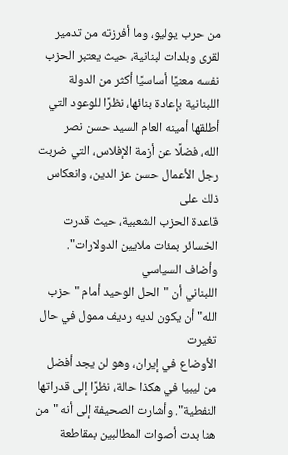من حرب يوليو، وما أفرزته من تدمير
لقرى وبلدات لبنانية، حيث يعتبر الحزب نفسه معنيًا أساسيًا أكثر من الدولة
اللبنانية بإعادة بنائها، نظرًا للوعود التي أطلقها أمينه العام السيد حسن نصر
الله، فضلًا عن أزمة الإفلاس، التي ضربت رجل الأعمال حسن عز الدين، وانعكاس ذلك على
قاعدة الحزب الشعبية، حيث قدرت الخسائر بمئات ملايين الدولارات". وأضاف السياسي
اللبناني أن "الحل الوحيد أمام "حزب الله" أن يكون لديه رديف ممول في حال تغيرت
الأوضاع في إيران، وهو لن يجد أفضل من ليبيا في هكذا حالة، نظرًا إلى قدراتها
النفطية". وأشارت الصحيفة إلى أنه "من هنا بدت أصوات المطالبين بمقاطعة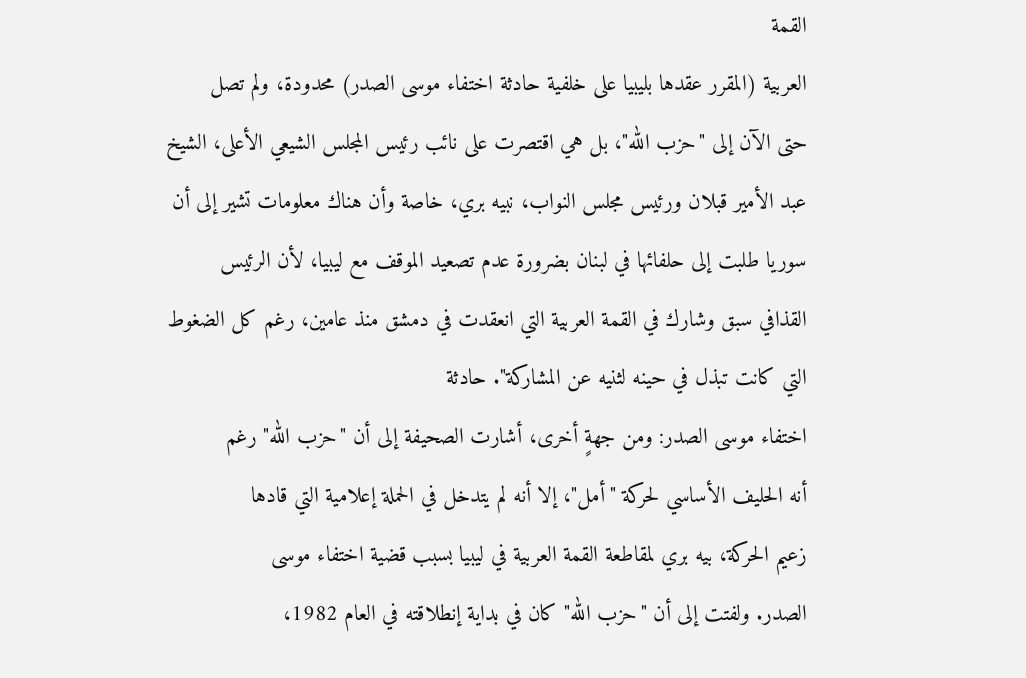القمة
العربية (المقرر عقدها بليبيا على خلفية حادثة اختفاء موسى الصدر) محدودة، ولم تصل
حتى الآن إلى "حزب الله"، بل هي اقتصرت على نائب رئيس المجلس الشيعي الأعلى، الشيخ
عبد الأمير قبلان ورئيس مجلس النواب، نبيه بري، خاصة وأن هناك معلومات تشير إلى أن
سوريا طلبت إلى حلفائها في لبنان بضرورة عدم تصعيد الموقف مع ليبيا، لأن الرئيس
القذافي سبق وشارك في القمة العربية التي انعقدت في دمشق منذ عامين، رغم كل الضغوط
التي كانت تبذل في حينه لثنيه عن المشاركة". حادثة
اختفاء موسى الصدر: ومن جهةٍ أخرى، أشارت الصحيفة إلى أن "حزب الله" رغم
أنه الحليف الأساسي لحركة "أمل"، إلا أنه لم يتدخل في الحملة إعلامية التي قادها
زعيم الحركة، بيه بري لمقاطعة القمة العربية في ليبيا بسبب قضية اختفاء موسى
الصدر. ولفتت إلى أن "حزب الله" كان في بداية إنطلاقته في العام 1982،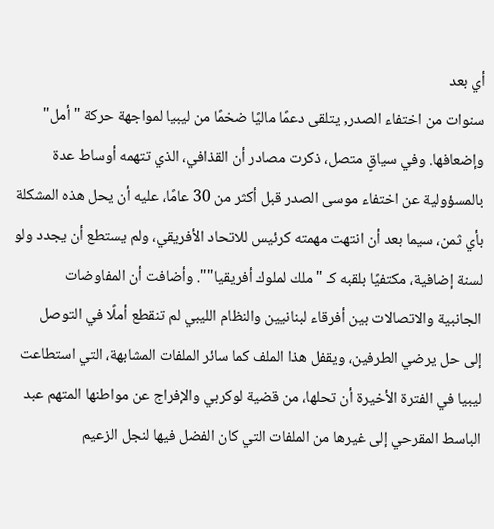أي بعد
سنوات من اختفاء الصدر, يتلقى دعمًا ماليًا ضخمًا من ليبيا لمواجهة حركة "أمل"
وإضعافها. وفي سياقٍ متصل، ذكرت مصادر أن القذافي، الذي تتهمه أوساط عدة
بالمسؤولية عن اختفاء موسى الصدر قبل أكثر من 30 عامًا، عليه أن يحل هذه المشكلة
بأي ثمن، سيما بعد أن انتهت مهمته كرئيس للاتحاد الأفريقي، ولم يستطع أن يجدد ولو
لسنة إضافية، مكتفيًا بلقبه كـ "ملك لملوك أفريقيا"". وأضافت أن المفاوضات
الجانبية والاتصالات بين أفرقاء لبنانيين والنظام الليبي لم تنقطع أملًا في التوصل
إلى حل يرضي الطرفين، ويقفل هذا الملف كما سائر الملفات المشابهة، التي استطاعت
ليبيا في الفترة الأخيرة أن تحلها، من قضية لوكربي والإفراج عن مواطنها المتهم عبد
الباسط المقرحي إلى غيرها من الملفات التي كان الفضل فيها لنجل الزعيم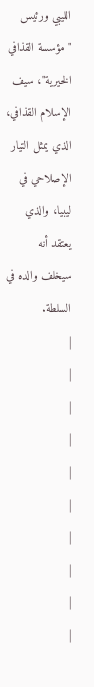الليبي ورئيس
"مؤسسة القذافي الخيرية"، سيف الإسلام القذافي، الذي يمثل التيار الإصلاحي في
ليبيا، والذي يعتقد أنه سيخلف والده في السلطة.
|
|
|
|
|
|
|
|
|
|